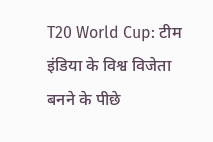T20 World Cup: टीम इंडिया के विश्व विजेता बनने के पीछे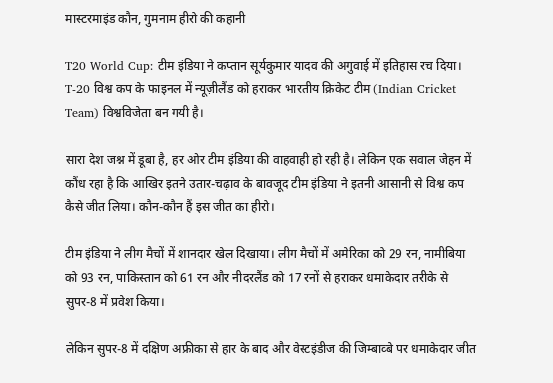मास्टरमाइंड कौन, गुमनाम हीरो की कहानी

T20 World Cup: टीम इंडिया ने कप्तान सूर्यकुमार यादव की अगुवाई में इतिहास रच दिया। T-20 विश्व कप के फाइनल में न्यूज़ीलैंड को हराकर भारतीय क्रिकेट टीम (Indian Cricket Team) विश्वविजेता बन गयी है।

सारा देश जश्न में डूबा है, हर ओर टीम इंडिया की वाहवाही हो रही है। लेकिन एक सवाल जेहन में कौंध रहा है कि आखिर इतने उतार-चढ़ाव के बावजूद टीम इंडिया ने इतनी आसानी से विश्व कप कैसे जीत लिया। कौन-कौन हैं इस जीत का हीरो।

टीम इंडिया ने लीग मैचों में शानदार खेल दिखाया। लीग मैचों में अमेरिका को 29 रन, नामीबिया को 93 रन, पाकिस्तान को 61 रन और नीदरलैंड को 17 रनों से हराकर धमाकेदार तरीके से सुपर-8 में प्रवेश किया।

लेकिन सुपर-8 में दक्षिण अफ्रीका से हार के बाद और वेस्टइंडीज की जिम्बाव्बे पर धमाकेदार जीत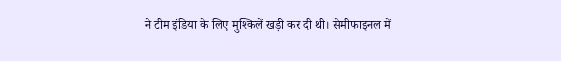ने टीम इंडिया के लिए मुश्किलें खड़ी कर दी थी। सेमीफाइनल में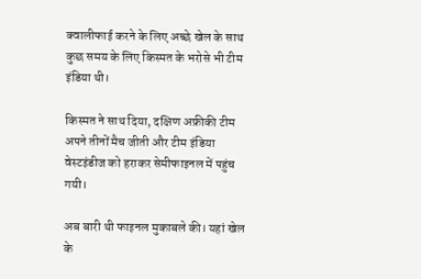क्वालीफाई करने के लिए अच्छे खेल के साथ कुछ समय के लिए किस्मत के भरोसे भी टीम इंडिया थी।

किस्मत ने साथ दिया, दक्षिण अफ्रीकी टीम अपने तीनों मैच जीती और टीम इंडिया वेस्टइंडीज को हराकर सेमीफाइनल में पहुंच गयी।

अब बारी थी फाइनल मुकाबले की। यहां खेल के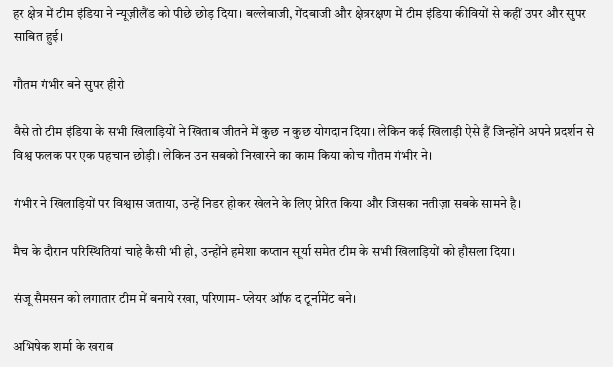हर क्षेत्र में टीम इंडिया ने न्यूज़ीलैंड को पीछे छोड़ दिया। बल्लेबाजी, गेंदबाजी और क्षेत्ररक्षण में टीम इंडिया कीवियों से कहीं उपर और सुपर साबित हुई।

गौतम गंभीर बने सुपर हीरो

वैसे तो टीम इंडिया के सभी खिलाड़ियों ने खिताब जीतने में कुछ न कुछ योगदान दिया। लेकिन कई खिलाड़ी ऐसे हैं जिन्होंने अपने प्रदर्शन से विश्व फलक पर एक पहचान छोड़ी। लेकिन उन सबको निखारने का काम किया कोच गौतम गंभीर ने।

गंभीर ने खिलाड़ियों पर विश्वास जताया, उन्हें निडर होकर खेलने के लिए प्रेरित किया और जिसका नतीज़ा सबके सामने है।

मैच के दौरान परिस्थितियां चाहे कैसी भी हो, उन्होंने हमेशा कप्तान सूर्या समेत टीम के सभी खिलाड़ियों को हौसला दिया।

संजू सैमसन को लगातार टीम में बनाये रखा, परिणाम- प्लेयर ऑफ द टूर्नामेंट बने।

अभिषेक शर्मा के खराब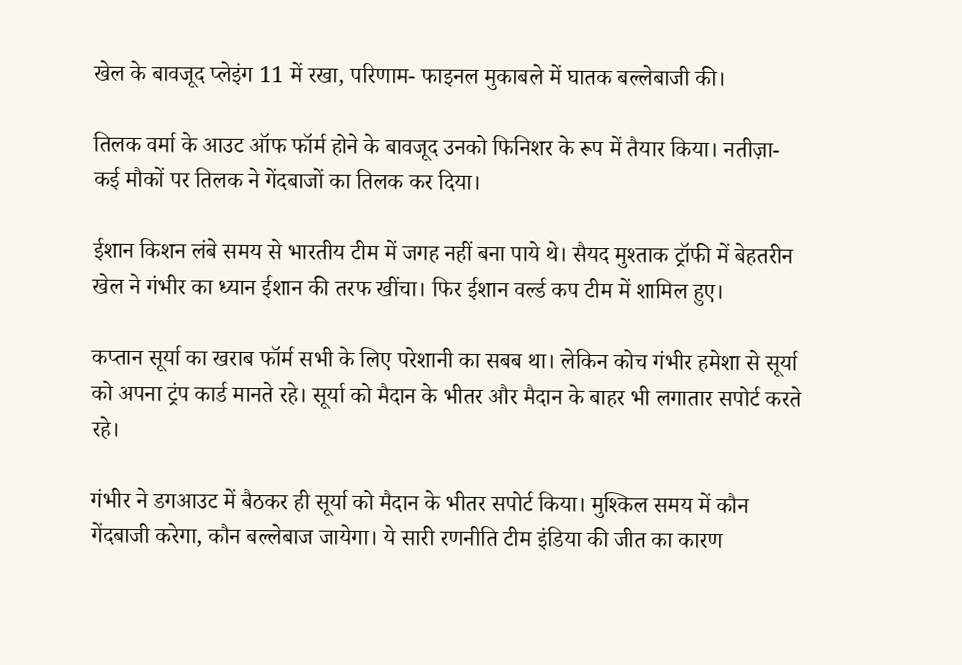खेल के बावजूद प्लेइंग 11 में रखा, परिणाम- फाइनल मुकाबले में घातक बल्लेबाजी की।

तिलक वर्मा के आउट ऑफ फॉर्म होने के बावजूद उनको फिनिशर के रूप में तैयार किया। नतीज़ा- कई मौकों पर तिलक ने गेंदबाजों का तिलक कर दिया।

ईशान किशन लंबे समय से भारतीय टीम में जगह नहीं बना पाये थे। सैयद मुश्ताक ट्रॉफी में बेहतरीन खेल ने गंभीर का ध्यान ईशान की तरफ खींचा। फिर ईशान वर्ल्ड कप टीम में शामिल हुए।

कप्तान सूर्या का खराब फॉर्म सभी के लिए परेशानी का सबब था। लेकिन कोच गंभीर हमेशा से सूर्या को अपना ट्रंप कार्ड मानते रहे। सूर्या को मैदान के भीतर और मैदान के बाहर भी लगातार सपोर्ट करते रहे।

गंभीर ने डगआउट में बैठकर ही सूर्या को मैदान के भीतर सपोर्ट किया। मुश्किल समय में कौन गेंदबाजी करेगा, कौन बल्लेबाज जायेगा। ये सारी रणनीति टीम इंडिया की जीत का कारण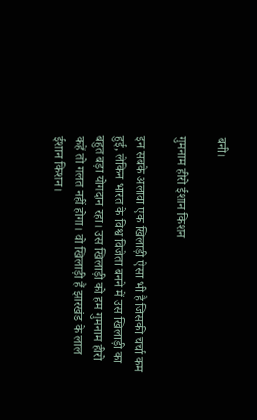बनी।

गुमनाम हीरो ईशान किशन

इन सबके अलावा एक खिलाड़ी ऐसा भी है जिसकी चर्चा कम हुई, लेकिन भारत के विश्व विजेता बनने में उस खिलाड़ी का बहुत बड़ा योगदान रहा। उस खिलाड़ी को हम गुमनाम हीरो कहें तो गलत नहीं होगा। वो खिलाड़ी हैं झारखंड के लाल ईशान किशन।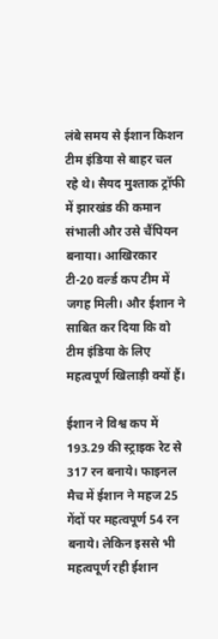लंबे समय से ईशान किशन टीम इंडिया से बाहर चल रहे थे। सैयद मुश्ताक ट्रॉफी में झारखंड की कमान संभाली और उसे चैंपियन बनाया। आखिरकार टी-20 वर्ल्ड कप टीम में जगह मिली। और ईशान ने साबित कर दिया कि वो टीम इंडिया के लिए महत्वपूर्ण खिलाड़ी क्यों हैं।

ईशान ने विश्व कप में 193.29 की स्ट्राइक रेट से 317 रन बनाये। फाइनल मैच में ईशान ने महज 25 गेंदों पर महत्वपूर्ण 54 रन बनाये। लेकिन इससे भी महत्वपूर्ण रही ईशान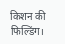किशन की फिल्डिंग।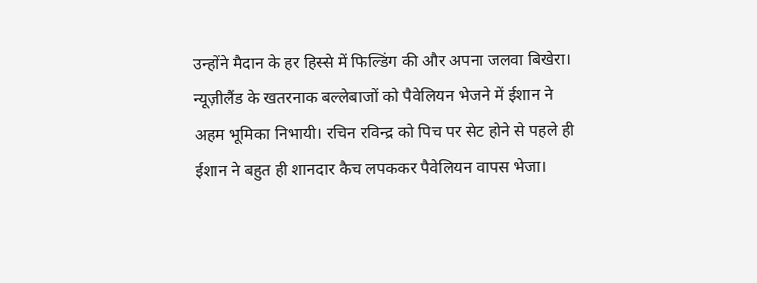उन्होंने मैदान के हर हिस्से में फिल्डिंग की और अपना जलवा बिखेरा। न्यूज़ीलैंड के खतरनाक बल्लेबाजों को पैवेलियन भेजने में ईशान ने अहम भूमिका निभायी। रचिन रविन्द्र को पिच पर सेट होने से पहले ही ईशान ने बहुत ही शानदार कैच लपककर पैवेलियन वापस भेजा।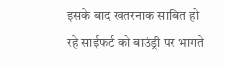इसके बाद खतरनाक साबित हो रहे साईफर्ट को बाउंड्री पर भागते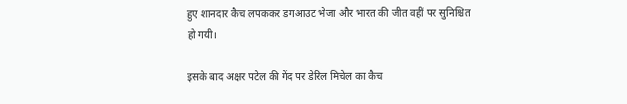हुए शानदार कैच लपककर डगआउट भेजा और भारत की जीत वहीं पर सुनिश्चित हो गयी।

इसके बाद अक्षर पटेल की गेंद पर डेरिल मिचेल का कैच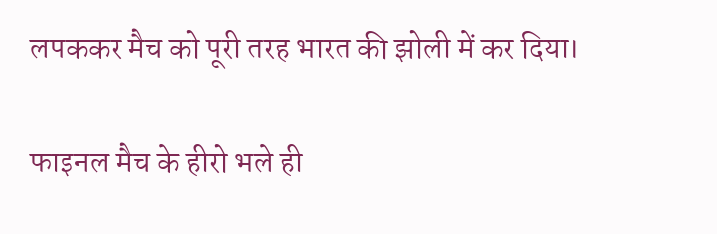लपककर मैच को पूरी तरह भारत की झोली में कर दिया।

फाइनल मैच के हीरो भले ही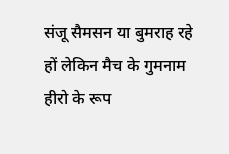संजू सैमसन या बुमराह रहे हों लेकिन मैच के गुमनाम हीरो के रूप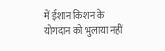में ईशान किशन के योगदान को भुलाया नहीं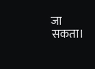जा सकता।